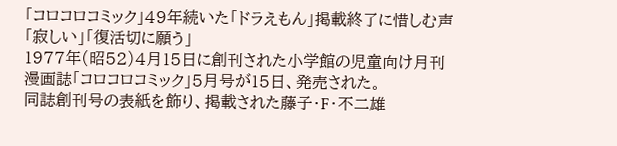「コロコロコミック」49年続いた「ドラえもん」掲載終了に惜しむ声「寂しい」「復活切に願う」
1977年(昭52)4月15日に創刊された小学館の児童向け月刊漫画誌「コロコロコミック」5月号が15日、発売された。
同誌創刊号の表紙を飾り、掲載された藤子・F・不二雄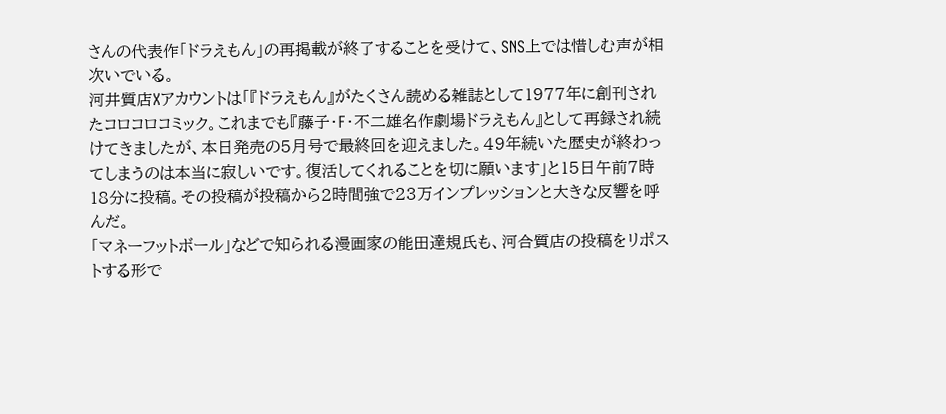さんの代表作「ドラえもん」の再掲載が終了することを受けて、SNS上では惜しむ声が相次いでいる。
河井質店Xアカウントは「『ドラえもん』がたくさん読める雑誌として1977年に創刊されたコロコロコミック。これまでも『藤子・F・不二雄名作劇場ドラえもん』として再録され続けてきましたが、本日発売の5月号で最終回を迎えました。49年続いた歴史が終わってしまうのは本当に寂しいです。復活してくれることを切に願います」と15日午前7時18分に投稿。その投稿が投稿から2時間強で23万インプレッションと大きな反響を呼んだ。
「マネーフットボール」などで知られる漫画家の能田達規氏も、河合質店の投稿をリポストする形で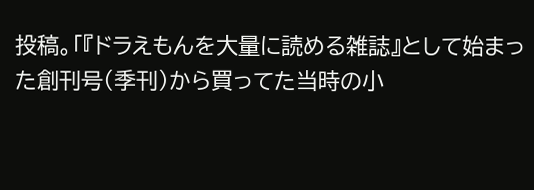投稿。「『ドラえもんを大量に読める雑誌』として始まった創刊号(季刊)から買ってた当時の小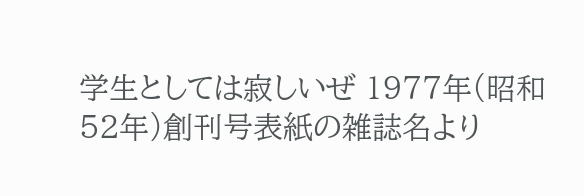学生としては寂しいぜ 1977年(昭和52年)創刊号表紙の雑誌名より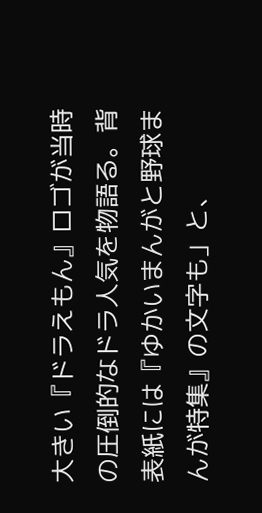大きい『ドラえもん』ロゴが当時の圧倒的なドラ人気を物語る。背表紙には『ゆかいまんがと野球まんが特集』の文字も」と、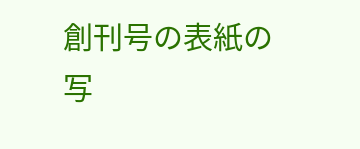創刊号の表紙の写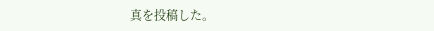真を投稿した。